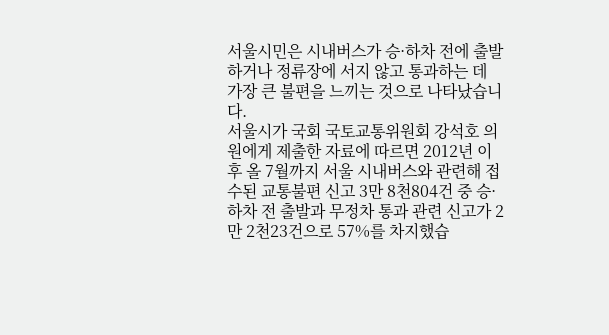서울시민은 시내버스가 승·하차 전에 출발하거나 정류장에 서지 않고 통과하는 데 가장 큰 불편을 느끼는 것으로 나타났습니다.
서울시가 국회 국토교통위원회 강석호 의원에게 제출한 자료에 따르면 2012년 이후 올 7월까지 서울 시내버스와 관련해 접수된 교통불편 신고 3만 8천804건 중 승·하차 전 출발과 무정차 통과 관련 신고가 2만 2천23건으로 57%를 차지했습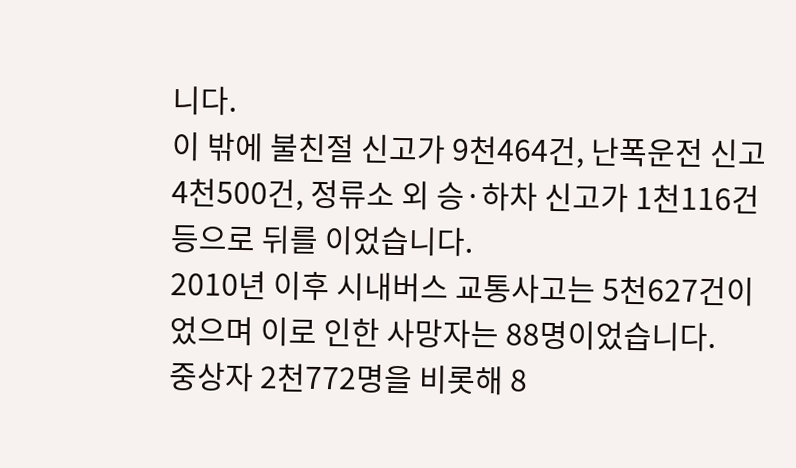니다.
이 밖에 불친절 신고가 9천464건, 난폭운전 신고 4천500건, 정류소 외 승·하차 신고가 1천116건 등으로 뒤를 이었습니다.
2010년 이후 시내버스 교통사고는 5천627건이었으며 이로 인한 사망자는 88명이었습니다.
중상자 2천772명을 비롯해 8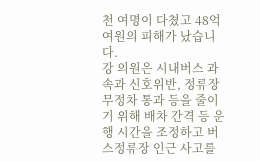천 여명이 다쳤고 48억여원의 피해가 났습니다.
강 의원은 시내버스 과속과 신호위반, 정류장 무정차 통과 등을 줄이기 위해 배차 간격 등 운행 시간을 조정하고 버스정류장 인근 사고를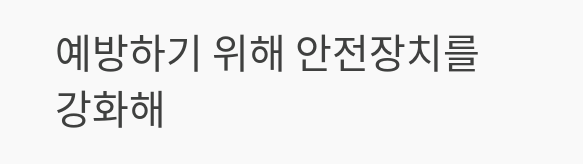예방하기 위해 안전장치를 강화해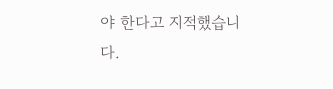야 한다고 지적했습니다.